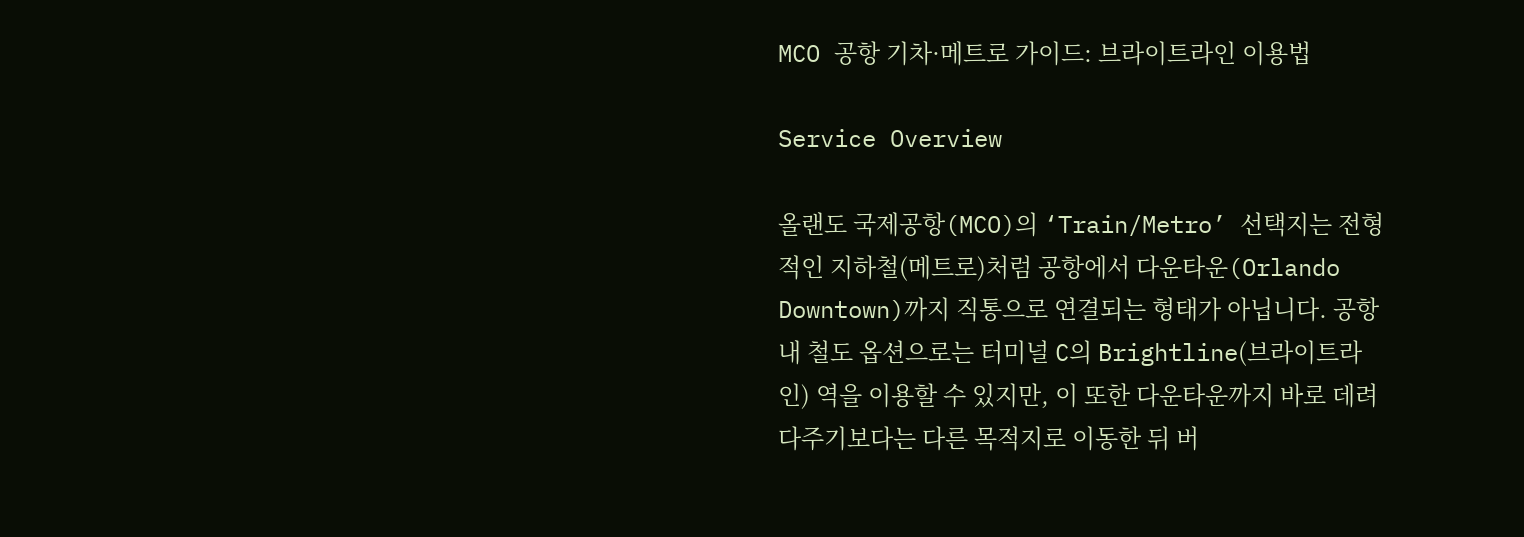MCO 공항 기차·메트로 가이드: 브라이트라인 이용법

Service Overview

올랜도 국제공항(MCO)의 ‘Train/Metro’ 선택지는 전형적인 지하철(메트로)처럼 공항에서 다운타운(Orlando Downtown)까지 직통으로 연결되는 형태가 아닙니다. 공항 내 철도 옵션으로는 터미널 C의 Brightline(브라이트라인) 역을 이용할 수 있지만, 이 또한 다운타운까지 바로 데려다주기보다는 다른 목적지로 이동한 뒤 버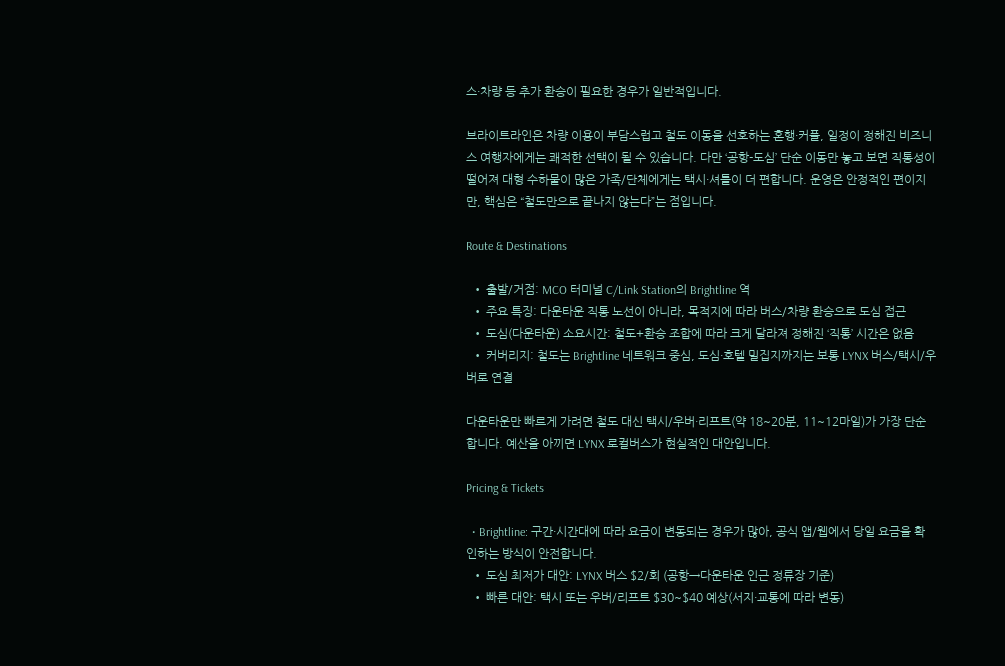스·차량 등 추가 환승이 필요한 경우가 일반적입니다.

브라이트라인은 차량 이용이 부담스럽고 철도 이동을 선호하는 혼행·커플, 일정이 정해진 비즈니스 여행자에게는 쾌적한 선택이 될 수 있습니다. 다만 ‘공항-도심’ 단순 이동만 놓고 보면 직통성이 떨어져 대형 수하물이 많은 가족/단체에게는 택시·셔틀이 더 편합니다. 운영은 안정적인 편이지만, 핵심은 “철도만으로 끝나지 않는다”는 점입니다.

Route & Destinations

  • 출발/거점: MCO 터미널 C/Link Station의 Brightline 역
  • 주요 특징: 다운타운 직통 노선이 아니라, 목적지에 따라 버스/차량 환승으로 도심 접근
  • 도심(다운타운) 소요시간: 철도+환승 조합에 따라 크게 달라져 정해진 ‘직통’ 시간은 없음
  • 커버리지: 철도는 Brightline 네트워크 중심, 도심·호텔 밀집지까지는 보통 LYNX 버스/택시/우버로 연결

다운타운만 빠르게 가려면 철도 대신 택시/우버·리프트(약 18~20분, 11~12마일)가 가장 단순합니다. 예산을 아끼면 LYNX 로컬버스가 현실적인 대안입니다.

Pricing & Tickets

  • Brightline: 구간·시간대에 따라 요금이 변동되는 경우가 많아, 공식 앱/웹에서 당일 요금을 확인하는 방식이 안전합니다.
  • 도심 최저가 대안: LYNX 버스 $2/회 (공항→다운타운 인근 정류장 기준)
  • 빠른 대안: 택시 또는 우버/리프트 $30~$40 예상(서지·교통에 따라 변동)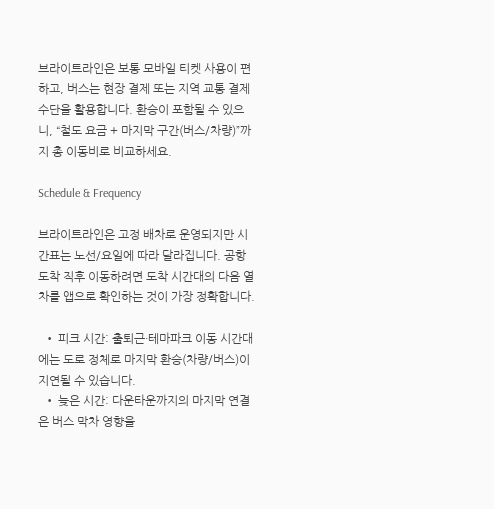브라이트라인은 보통 모바일 티켓 사용이 편하고, 버스는 현장 결제 또는 지역 교통 결제수단을 활용합니다. 환승이 포함될 수 있으니, “철도 요금 + 마지막 구간(버스/차량)”까지 총 이동비로 비교하세요.

Schedule & Frequency

브라이트라인은 고정 배차로 운영되지만 시간표는 노선/요일에 따라 달라집니다. 공항 도착 직후 이동하려면 도착 시간대의 다음 열차를 앱으로 확인하는 것이 가장 정확합니다.

  • 피크 시간: 출퇴근·테마파크 이동 시간대에는 도로 정체로 마지막 환승(차량/버스)이 지연될 수 있습니다.
  • 늦은 시간: 다운타운까지의 마지막 연결은 버스 막차 영향을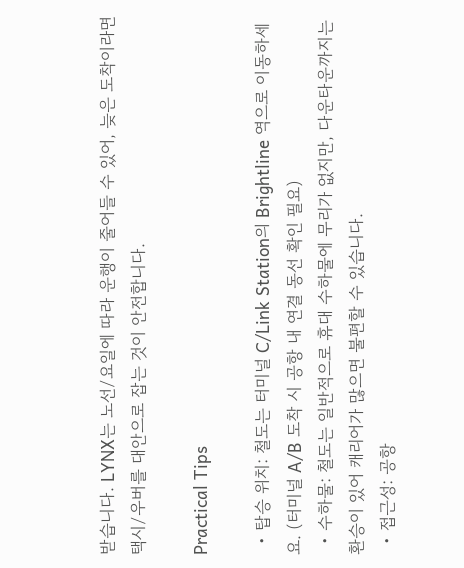받습니다. LYNX는 노선/요일에 따라 운행이 줄어들 수 있어, 늦은 도착이라면 택시/우버를 대안으로 잡는 것이 안전합니다.

Practical Tips

  • 탑승 위치: 철도는 터미널 C/Link Station의 Brightline 역으로 이동하세요. (터미널 A/B 도착 시 공항 내 연결 동선 확인 필요)
  • 수하물: 철도는 일반적으로 휴대 수하물에 무리가 없지만, 다운타운까지는 환승이 있어 캐리어가 많으면 불편할 수 있습니다.
  • 접근성: 공항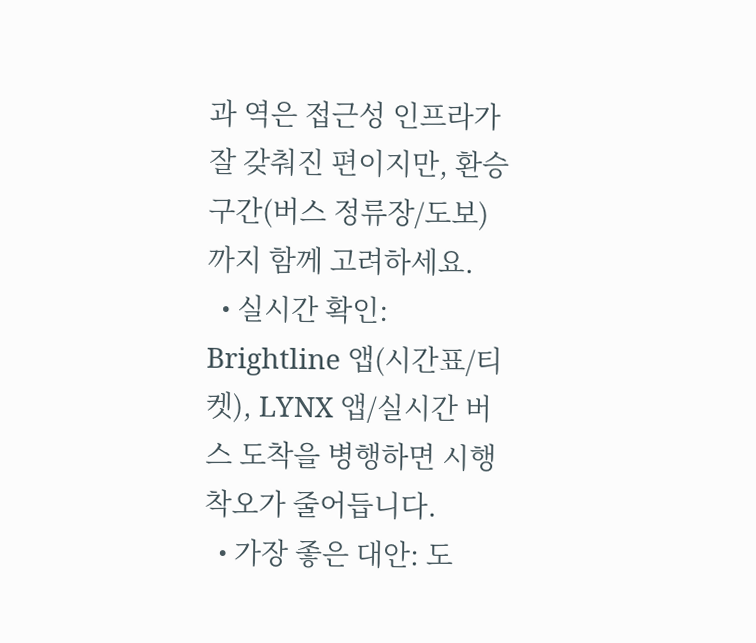과 역은 접근성 인프라가 잘 갖춰진 편이지만, 환승 구간(버스 정류장/도보)까지 함께 고려하세요.
  • 실시간 확인: Brightline 앱(시간표/티켓), LYNX 앱/실시간 버스 도착을 병행하면 시행착오가 줄어듭니다.
  • 가장 좋은 대안: 도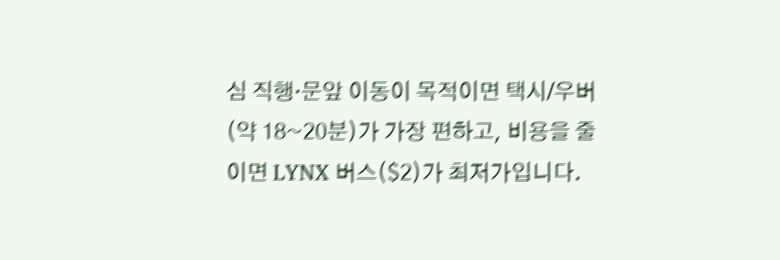심 직행·문앞 이동이 목적이면 택시/우버(약 18~20분)가 가장 편하고, 비용을 줄이면 LYNX 버스($2)가 최저가입니다.